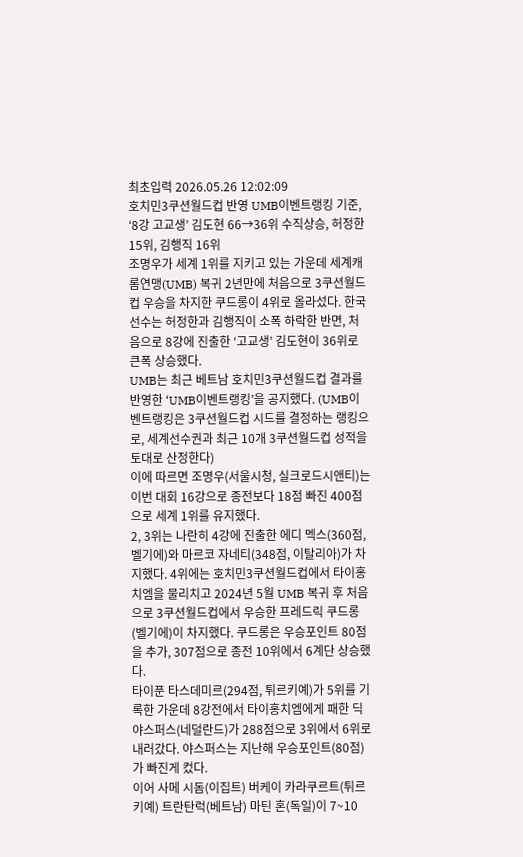최초입력 2026.05.26 12:02:09
호치민3쿠션월드컵 반영 UMB이벤트랭킹 기준, ‘8강 고교생’ 김도현 66→36위 수직상승, 허정한15위, 김행직 16위
조명우가 세계 1위를 지키고 있는 가운데 세계캐롬연맹(UMB) 복귀 2년만에 처음으로 3쿠션월드컵 우승을 차지한 쿠드롱이 4위로 올라섰다. 한국 선수는 허정한과 김행직이 소폭 하락한 반면, 처음으로 8강에 진출한 ‘고교생’ 김도현이 36위로 큰폭 상승했다.
UMB는 최근 베트남 호치민3쿠션월드컵 결과를 반영한 ‘UMB이벤트랭킹’을 공지했다. (UMB이벤트랭킹은 3쿠션월드컵 시드를 결정하는 랭킹으로, 세계선수권과 최근 10개 3쿠션월드컵 성적을 토대로 산정한다)
이에 따르면 조명우(서울시청, 실크로드시앤티)는 이번 대회 16강으로 종전보다 18점 빠진 400점으로 세계 1위를 유지했다.
2, 3위는 나란히 4강에 진출한 에디 멕스(360점, 벨기에)와 마르코 자네티(348점, 이탈리아)가 차지했다. 4위에는 호치민3쿠션월드컵에서 타이홍치엠을 물리치고 2024년 5월 UMB 복귀 후 처음으로 3쿠션월드컵에서 우승한 프레드릭 쿠드롱(벨기에)이 차지했다. 쿠드롱은 우승포인트 80점을 추가, 307점으로 종전 10위에서 6계단 상승했다.
타이푼 타스데미르(294점, 튀르키예)가 5위를 기록한 가운데 8강전에서 타이홍치엠에게 패한 딕 야스퍼스(네덜란드)가 288점으로 3위에서 6위로 내러갔다. 야스퍼스는 지난해 우승포인트(80점)가 빠진게 컸다.
이어 사메 시돔(이집트) 버케이 카라쿠르트(튀르키예) 트란탄럭(베트남) 마틴 혼(독일)이 7~10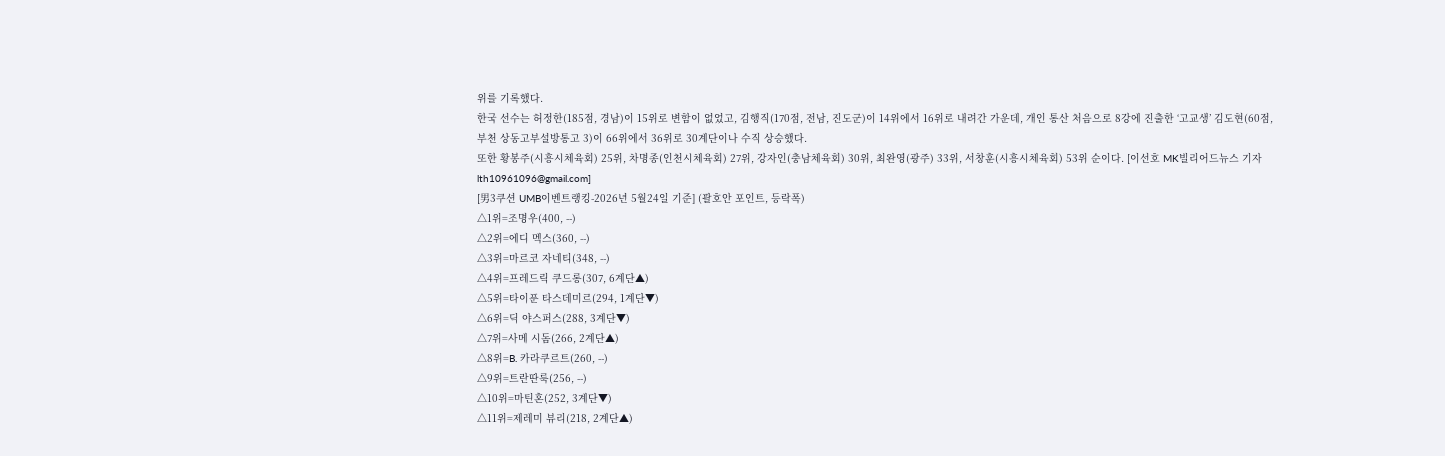위를 기록했다.
한국 선수는 허정한(185점, 경남)이 15위로 변함이 없었고, 김행직(170점, 전남, 진도군)이 14위에서 16위로 내려간 가운데, 개인 통산 처음으로 8강에 진출한 ‘고교생’ 김도현(60점, 부천 상동고부설방통고 3)이 66위에서 36위로 30계단이나 수직 상승했다.
또한 황봉주(시흥시체육회) 25위, 차명종(인천시체육회) 27위, 강자인(충남체육회) 30위, 최완영(광주) 33위, 서창훈(시흥시체육회) 53위 순이다. [이선호 MK빌리어드뉴스 기자 lth10961096@gmail.com]
[男3쿠션 UMB이벤트랭킹-2026년 5월24일 기준] (괄호안 포인트, 등락폭)
△1위=조명우(400, --)
△2위=에디 멕스(360, --)
△3위=마르코 자네티(348, --)
△4위=프레드릭 쿠드롱(307, 6계단▲)
△5위=타이푼 타스데미르(294, 1계단▼)
△6위=딕 야스퍼스(288, 3계단▼)
△7위=사메 시돔(266, 2계단▲)
△8위=B. 카라쿠르트(260, --)
△9위=트란딴룩(256, --)
△10위=마틴혼(252, 3계단▼)
△11위=제레미 뷰리(218, 2계단▲)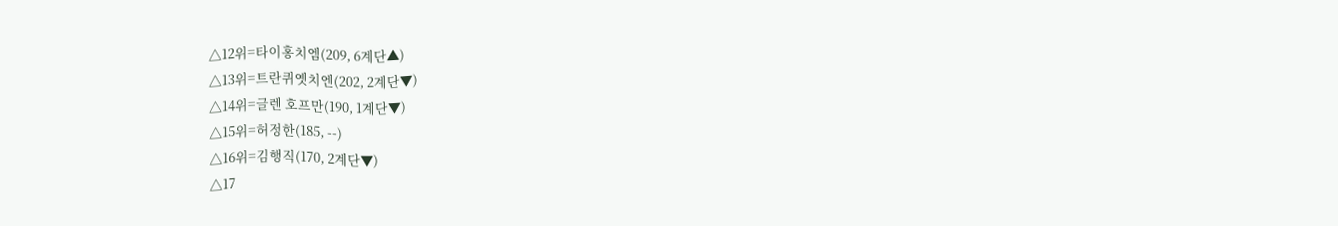△12위=타이홍치엠(209, 6계단▲)
△13위=트란퀴옛치엔(202, 2계단▼)
△14위=글렌 호프만(190, 1계단▼)
△15위=허정한(185, --)
△16위=김행직(170, 2계단▼)
△17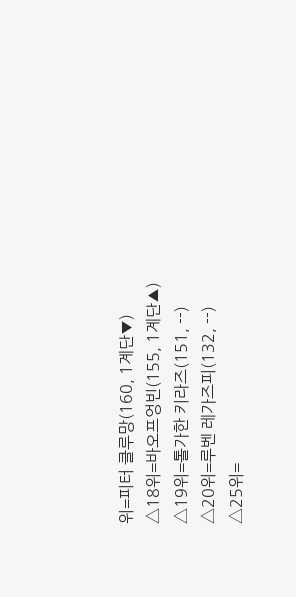위=피터 클루망(160, 1계단▼)
△18위=바오프엉빈(155, 1계단▲)
△19위=톨가한 키라즈(151, --)
△20위=루벤 레가즈피(132, --)
△25위=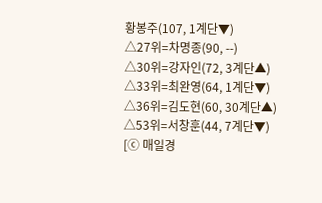황봉주(107, 1계단▼)
△27위=차명종(90, --)
△30위=강자인(72, 3계단▲)
△33위=최완영(64, 1계단▼)
△36위=김도현(60, 30계단▲)
△53위=서창훈(44, 7계단▼)
[ⓒ 매일경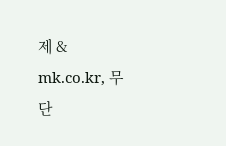제 & mk.co.kr, 무단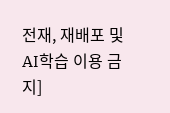전재, 재배포 및 AI학습 이용 금지]